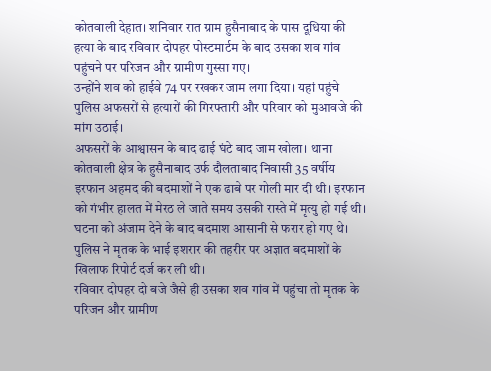कोतवाली देहात। शनिवार रात ग्राम हुसैनाबाद के पास दूधिया की हत्या के बाद रविवार दोपहर पोस्टमार्टम के बाद उसका शव गांव पहुंचने पर परिजन और ग्रामीण गुस्सा गए।
उन्होंने शव को हाईवे 74 पर रखकर जाम लगा दिया। यहां पहुंचे पुलिस अफसरों से हत्यारों की गिरफ्तारी और परिवार को मुआवजे की मांग उठाई।
अफसरों के आश्वासन के बाद ढाई घंटे बाद जाम खोला। थाना कोतवाली क्षेत्र के हुसैनाबाद उर्फ दौलताबाद निवासी 35 वर्षीय इरफान अहमद की बदमाशों ने एक ढाबे पर गोली मार दी थी। इरफान को गंभीर हालत में मेरठ ले जाते समय उसकी रास्ते में मृत्यु हो गई थी।
घटना को अंजाम देने के बाद बदमाश आसानी से फरार हो गए थे। पुलिस ने मृतक के भाई इशरार की तहरीर पर अज्ञात बदमाशों के खिलाफ रिपोर्ट दर्ज कर ली थी।
रविवार दोपहर दो बजे जैसे ही उसका शव गांव में पहुंचा तो मृतक के परिजन और ग्रामीण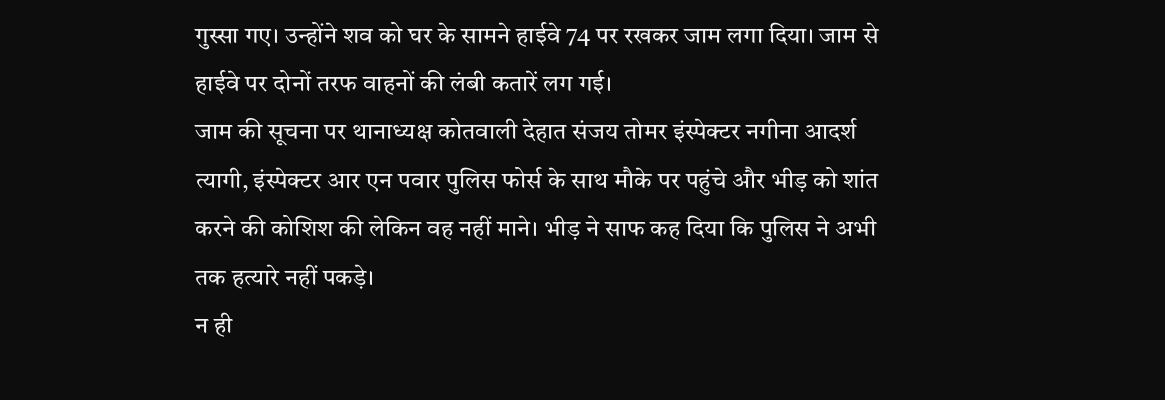गुस्सा गए। उन्होंने शव को घर के सामने हाईवे 74 पर रखकर जाम लगा दिया। जाम से हाईवे पर दोनों तरफ वाहनों की लंबी कतारें लग गई।
जाम की सूचना पर थानाध्यक्ष कोतवाली देहात संजय तोमर इंस्पेक्टर नगीना आदर्श त्यागी, इंस्पेक्टर आर एन पवार पुलिस फोर्स के साथ मौके पर पहुंचे और भीड़ को शांत करने की कोशिश की लेकिन वह नहीं माने। भीड़ ने साफ कह दिया कि पुलिस ने अभी तक हत्यारे नहीं पकड़े।
न ही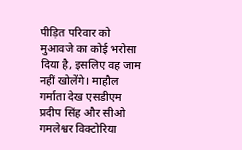पीड़ित परिवार को मुआवजे का कोई भरोसा दिया है, इसलिए वह जाम नहीं खोलेंगे। माहौल गर्माता देख एसडीएम प्रदीप सिंह और सीओ गमलेश्वर विक्टोरिया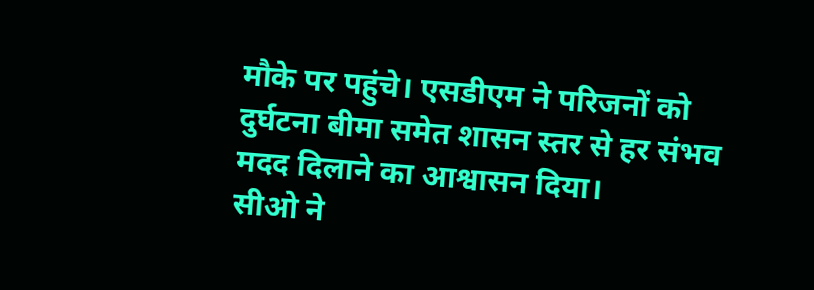मौके पर पहुंचे। एसडीएम ने परिजनों को दुर्घटना बीमा समेत शासन स्तर से हर संभव मदद दिलाने का आश्वासन दिया।
सीओ ने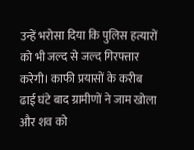उन्हें भरोसा दिया कि पुलिस हत्यारों को भी जल्द से जल्द गिरफ्तार करेगी। काफी प्रयासों के करीब ढाई घंटे बाद ग्रामीणों ने जाम खोला और शव को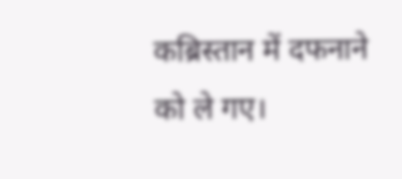कब्रिस्तान में दफनाने को ले गए।